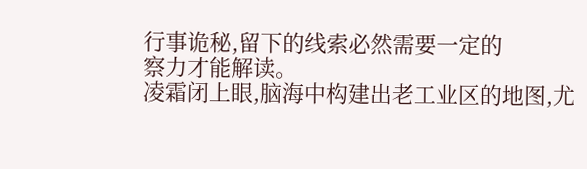行事诡秘,留下的线索必然需要一定的
察力才能解读。
凌霜闭上眼,脑海中构建出老工业区的地图,尤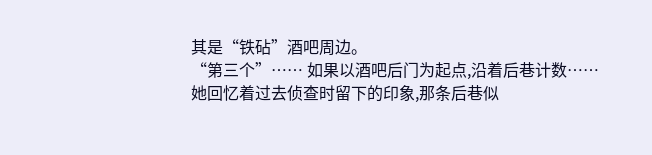其是“铁砧”酒吧周边。
“第三个”…… 如果以酒吧后门为起点,沿着后巷计数…… 她回忆着过去侦查时留下的印象,那条后巷似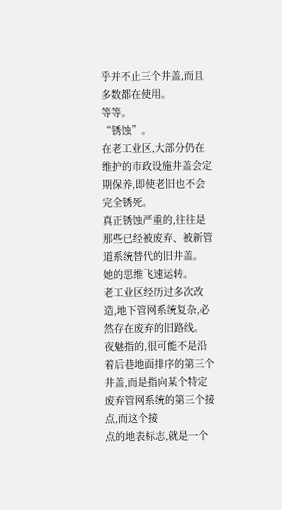乎并不止三个井盖,而且多数都在使用。
等等。
“锈蚀”。
在老工业区,大部分仍在维护的市政设施井盖会定期保养,即使老旧也不会完全锈死。
真正锈蚀严重的,往往是那些已经被废弃、被新管道系统替代的旧井盖。
她的思维飞速运转。
老工业区经历过多次改造,地下管网系统复杂,必然存在废弃的旧路线。
夜魅指的,很可能不是沿着后巷地面排序的第三个井盖,而是指向某个特定废弃管网系统的第三个接
点,而这个接
点的地表标志,就是一个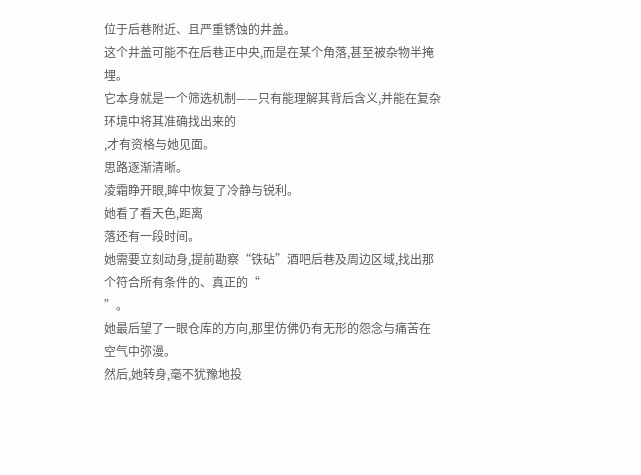位于后巷附近、且严重锈蚀的井盖。
这个井盖可能不在后巷正中央,而是在某个角落,甚至被杂物半掩埋。
它本身就是一个筛选机制——只有能理解其背后含义,并能在复杂环境中将其准确找出来的
,才有资格与她见面。
思路逐渐清晰。
凌霜睁开眼,眸中恢复了冷静与锐利。
她看了看天色,距离
落还有一段时间。
她需要立刻动身,提前勘察“铁砧”酒吧后巷及周边区域,找出那个符合所有条件的、真正的“
”。
她最后望了一眼仓库的方向,那里仿佛仍有无形的怨念与痛苦在空气中弥漫。
然后,她转身,毫不犹豫地投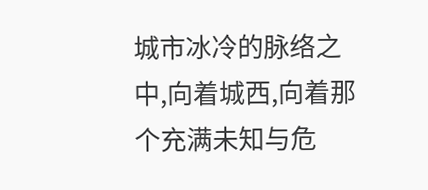城市冰冷的脉络之中,向着城西,向着那个充满未知与危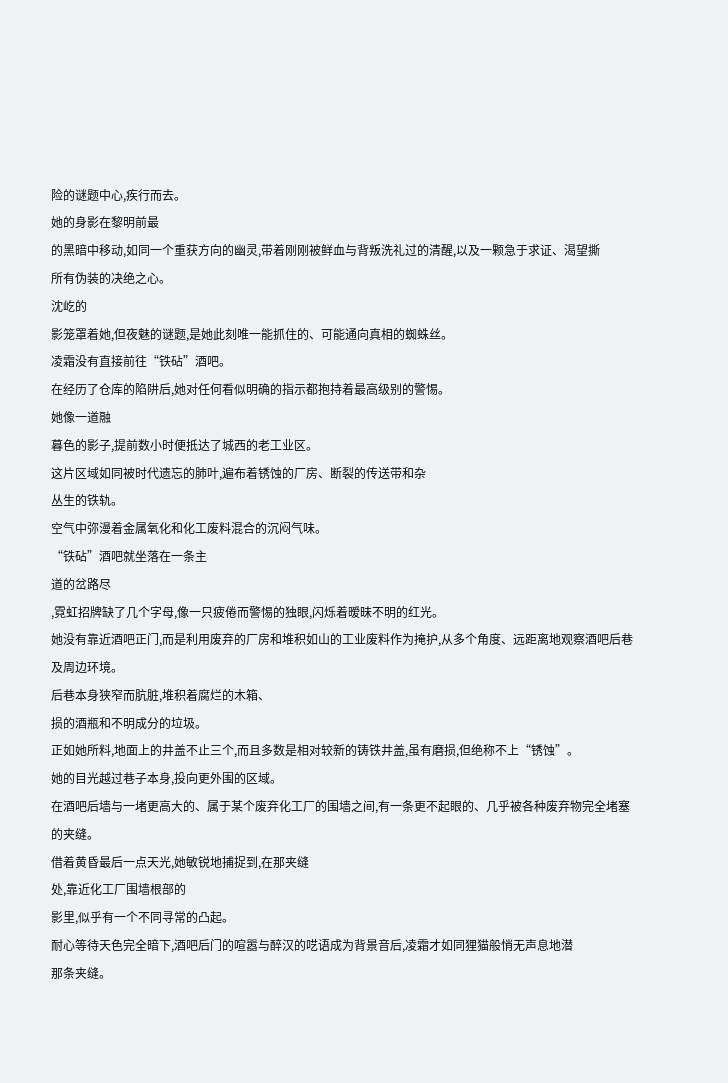险的谜题中心,疾行而去。
她的身影在黎明前最
的黑暗中移动,如同一个重获方向的幽灵,带着刚刚被鲜血与背叛洗礼过的清醒,以及一颗急于求证、渴望撕
所有伪装的决绝之心。
沈屹的
影笼罩着她,但夜魅的谜题,是她此刻唯一能抓住的、可能通向真相的蜘蛛丝。
凌霜没有直接前往“铁砧”酒吧。
在经历了仓库的陷阱后,她对任何看似明确的指示都抱持着最高级别的警惕。
她像一道融
暮色的影子,提前数小时便抵达了城西的老工业区。
这片区域如同被时代遗忘的肺叶,遍布着锈蚀的厂房、断裂的传送带和杂
丛生的铁轨。
空气中弥漫着金属氧化和化工废料混合的沉闷气味。
“铁砧”酒吧就坐落在一条主
道的岔路尽
,霓虹招牌缺了几个字母,像一只疲倦而警惕的独眼,闪烁着暧昧不明的红光。
她没有靠近酒吧正门,而是利用废弃的厂房和堆积如山的工业废料作为掩护,从多个角度、远距离地观察酒吧后巷及周边环境。
后巷本身狭窄而肮脏,堆积着腐烂的木箱、
损的酒瓶和不明成分的垃圾。
正如她所料,地面上的井盖不止三个,而且多数是相对较新的铸铁井盖,虽有磨损,但绝称不上“锈蚀”。
她的目光越过巷子本身,投向更外围的区域。
在酒吧后墙与一堵更高大的、属于某个废弃化工厂的围墙之间,有一条更不起眼的、几乎被各种废弃物完全堵塞的夹缝。
借着黄昏最后一点天光,她敏锐地捕捉到,在那夹缝
处,靠近化工厂围墙根部的
影里,似乎有一个不同寻常的凸起。
耐心等待天色完全暗下,酒吧后门的喧嚣与醉汉的呓语成为背景音后,凌霜才如同狸猫般悄无声息地潜
那条夹缝。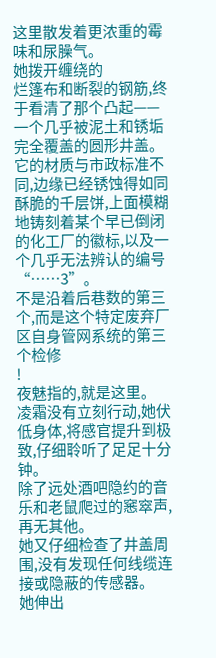这里散发着更浓重的霉味和尿臊气。
她拨开缠绕的
烂篷布和断裂的钢筋,终于看清了那个凸起——一个几乎被泥土和锈垢完全覆盖的圆形井盖。
它的材质与市政标准不同,边缘已经锈蚀得如同酥脆的千层饼,上面模糊地铸刻着某个早已倒闭的化工厂的徽标,以及一个几乎无法辨认的编号“……3”。
不是沿着后巷数的第三个,而是这个特定废弃厂区自身管网系统的第三个检修
!
夜魅指的,就是这里。
凌霜没有立刻行动,她伏低身体,将感官提升到极致,仔细聆听了足足十分钟。
除了远处酒吧隐约的音乐和老鼠爬过的窸窣声,再无其他。
她又仔细检查了井盖周围,没有发现任何线缆连接或隐蔽的传感器。
她伸出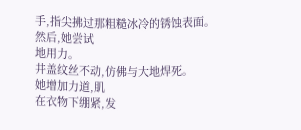手,指尖拂过那粗糙冰冷的锈蚀表面。
然后,她尝试
地用力。
井盖纹丝不动,仿佛与大地焊死。
她增加力道,肌
在衣物下绷紧,发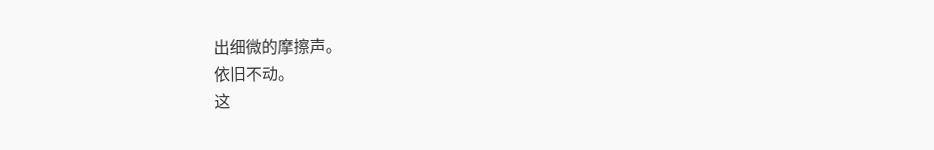出细微的摩擦声。
依旧不动。
这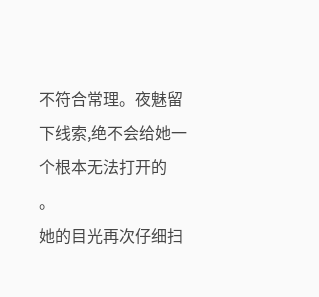不符合常理。夜魅留下线索,绝不会给她一个根本无法打开的
。
她的目光再次仔细扫